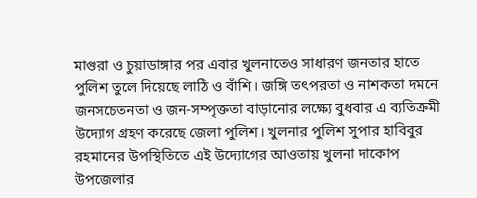মাগুরা ও চুয়াডাঙ্গার পর এবার খুলনাতেও সাধারণ জনতার হাতে পুলিশ তুলে দিয়েছে লাঠি ও বাঁশি। জঙ্গি তৎপরতা ও নাশকতা দমনে জনসচেতনতা ও জন-সম্পৃক্ততা বাড়ানোর লক্ষ্যে বুধবার এ ব্যতিক্রমী উদ্যোগ গ্রহণ করেছে জেলা পুলিশ। খুলনার পুলিশ সুপার হাবিবুর রহমানের উপস্থিতিতে এই উদ্যোগের আওতায় খুলনা দাকোপ উপজেলার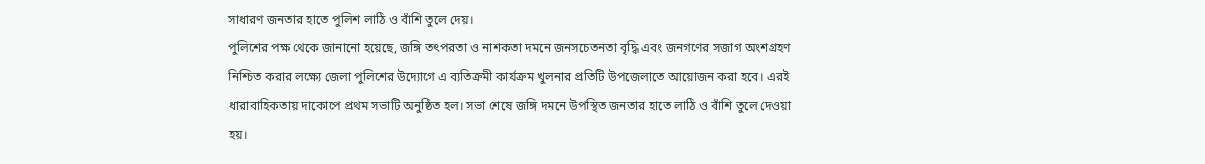সাধারণ জনতার হাতে পুলিশ লাঠি ও বাঁশি তুলে দেয়।
পুলিশের পক্ষ থেকে জানানো হয়েছে, জঙ্গি তৎপরতা ও নাশকতা দমনে জনসচেতনতা বৃদ্ধি এবং জনগণের সজাগ অংশগ্রহণ নিশ্চিত করার লক্ষ্যে জেলা পুলিশের উদ্যোগে এ ব্যতিক্রমী কার্যক্রম খুলনার প্রতিটি উপজেলাতে আয়োজন করা হবে। এরই ধারাবাহিকতায় দাকোপে প্রথম সভাটি অনুষ্ঠিত হল। সভা শেষে জঙ্গি দমনে উপস্থিত জনতার হাতে লাঠি ও বাঁশি তুলে দেওয়া হয়।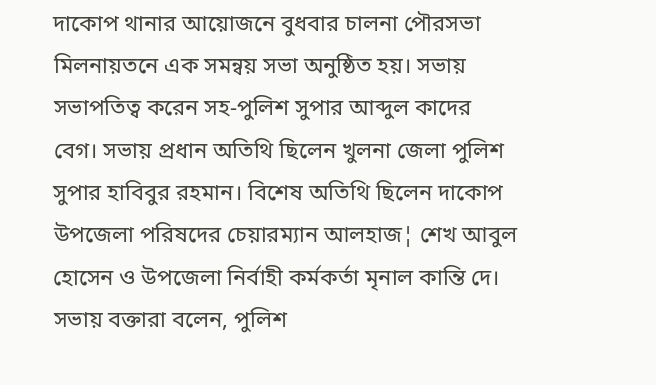দাকোপ থানার আয়োজনে বুধবার চালনা পৌরসভা মিলনায়তনে এক সমন্বয় সভা অনুষ্ঠিত হয়। সভায় সভাপতিত্ব করেন সহ-পুলিশ সুপার আব্দুল কাদের বেগ। সভায় প্রধান অতিথি ছিলেন খুলনা জেলা পুলিশ সুপার হাবিবুর রহমান। বিশেষ অতিথি ছিলেন দাকোপ উপজেলা পরিষদের চেয়ারম্যান আলহাজ¦ শেখ আবুল হোসেন ও উপজেলা নির্বাহী কর্মকর্তা মৃনাল কান্তি দে।
সভায় বক্তারা বলেন, পুলিশ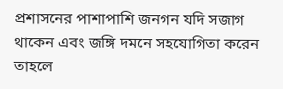প্রশাসনের পাশাপাশি জনগন যদি সজাগ থাকেন এবং জঙ্গি দমনে সহযোগিতা করেন তাহলে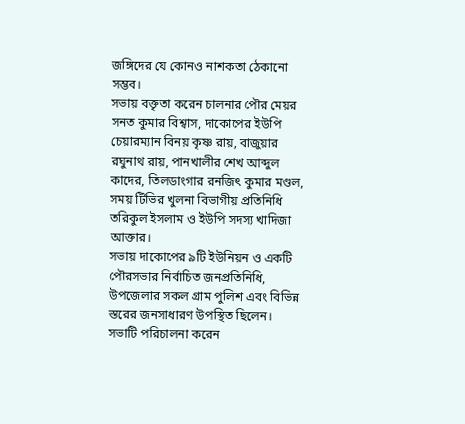জঙ্গিদের যে কোনও নাশকতা ঠেকানো সম্ভব।
সভায় বক্তৃতা করেন চালনার পৌর মেয়র সনত কুমার বিশ্বাস, দাকোপের ইউপি চেয়ারম্যান বিনয় কৃষ্ণ রায়, বাজুয়ার রঘুনাথ রায়, পানখালীর শেখ আব্দুল কাদের, তিলডাংগার রনজিৎ কুমার মণ্ডল, সময় টিভির খুলনা বিভাগীয় প্রতিনিধি তরিকুল ইসলাম ও ইউপি সদস্য খাদিজা আক্তার।
সভায় দাকোপের ৯টি ইউনিয়ন ও একটি পৌরসভার নির্বাচিত জনপ্রতিনিধি, উপজেলার সকল গ্রাম পুলিশ এবং বিভিন্ন স্তরের জনসাধারণ উপস্থিত ছিলেন।
সভাটি পরিচালনা করেন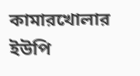কামারখোলার ইউপি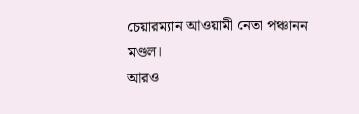চেয়ারম্যান আওয়ামী নেতা পঞ্চানন মণ্ডল।
আরও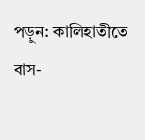পড়ুন: কালিহাতীতে বাস-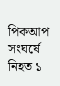পিকআপ সংঘর্ষে নিহত ১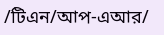/টিএন/আপ-এআর/